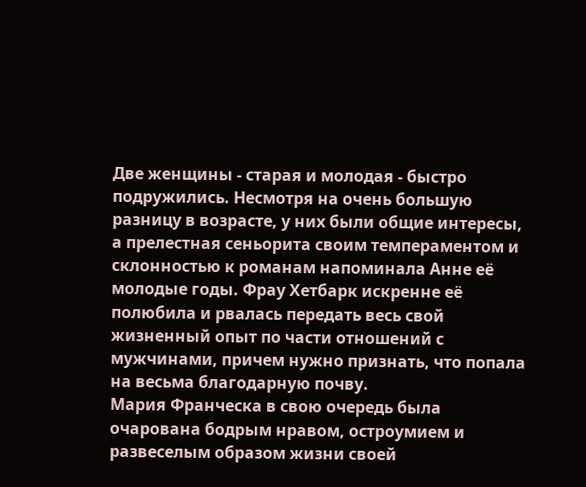Две женщины - старая и молодая - быстро подружились. Несмотря на очень большую разницу в возрасте, у них были общие интересы, а прелестная сеньорита своим темпераментом и склонностью к романам напоминала Анне её молодые годы. Фрау Хетбарк искренне её полюбила и рвалась передать весь свой жизненный опыт по части отношений с мужчинами, причем нужно признать, что попала на весьма благодарную почву.
Мария Франческа в свою очередь была очарована бодрым нравом, остроумием и развеселым образом жизни своей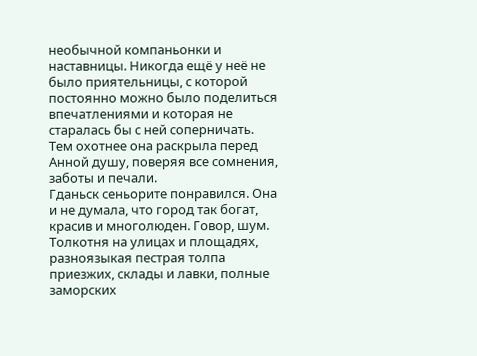необычной компаньонки и наставницы. Никогда ещё у неё не было приятельницы, с которой постоянно можно было поделиться впечатлениями и которая не старалась бы с ней соперничать. Тем охотнее она раскрыла перед Анной душу, поверяя все сомнения, заботы и печали.
Гданьск сеньорите понравился. Она и не думала, что город так богат, красив и многолюден. Говор, шум. Толкотня на улицах и площадях, разноязыкая пестрая толпа приезжих, склады и лавки, полные заморских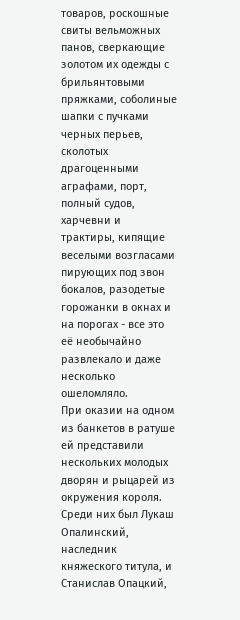товаров, роскошные свиты вельможных панов, сверкающие золотом их одежды с брильянтовыми пряжками, соболиные шапки с пучками черных перьев, сколотых драгоценными аграфами, порт, полный судов, харчевни и трактиры, кипящие веселыми возгласами пирующих под звон бокалов, разодетые горожанки в окнах и на порогах - все это её необычайно развлекало и даже несколько ошеломляло.
При оказии на одном из банкетов в ратуше ей представили нескольких молодых дворян и рыцарей из окружения короля. Среди них был Лукаш Опалинский, наследник княжеского титула, и Станислав Опацкий,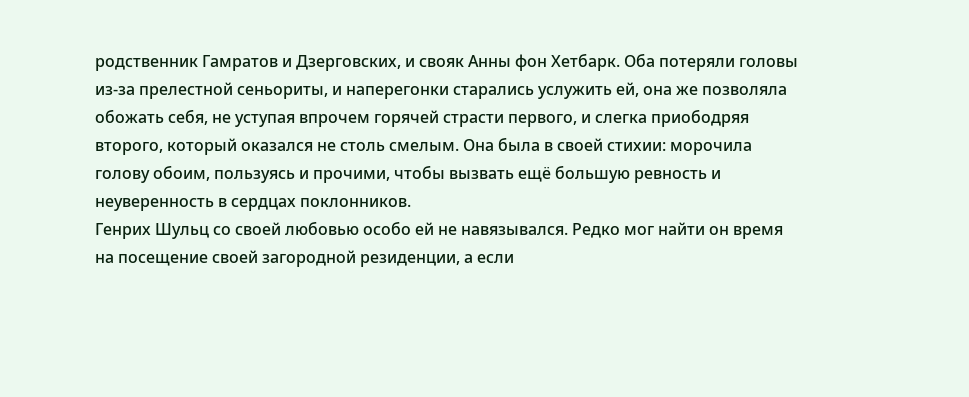родственник Гамратов и Дзерговских, и свояк Анны фон Хетбарк. Оба потеряли головы из-за прелестной сеньориты, и наперегонки старались услужить ей, она же позволяла обожать себя, не уступая впрочем горячей страсти первого, и слегка приободряя второго, который оказался не столь смелым. Она была в своей стихии: морочила голову обоим, пользуясь и прочими, чтобы вызвать ещё большую ревность и неуверенность в сердцах поклонников.
Генрих Шульц со своей любовью особо ей не навязывался. Редко мог найти он время на посещение своей загородной резиденции, а если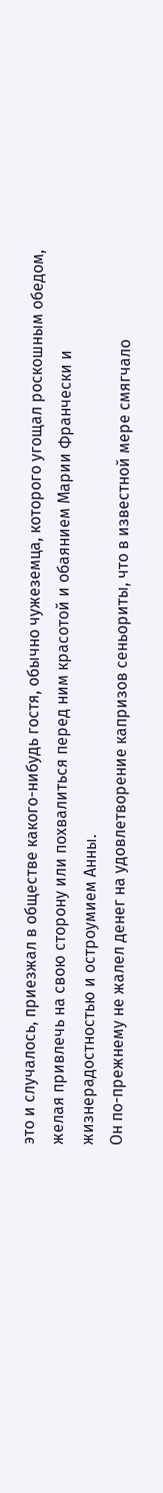это и случалось, приезжал в обществе какого-нибудь гостя, обычно чужеземца, которого угощал роскошным обедом, желая привлечь на свою сторону или похвалиться перед ним красотой и обаянием Марии Франчески и жизнерадостностью и остроумием Анны.
Он по-прежнему не жалел денег на удовлетворение капризов сеньориты, что в известной мере смягчало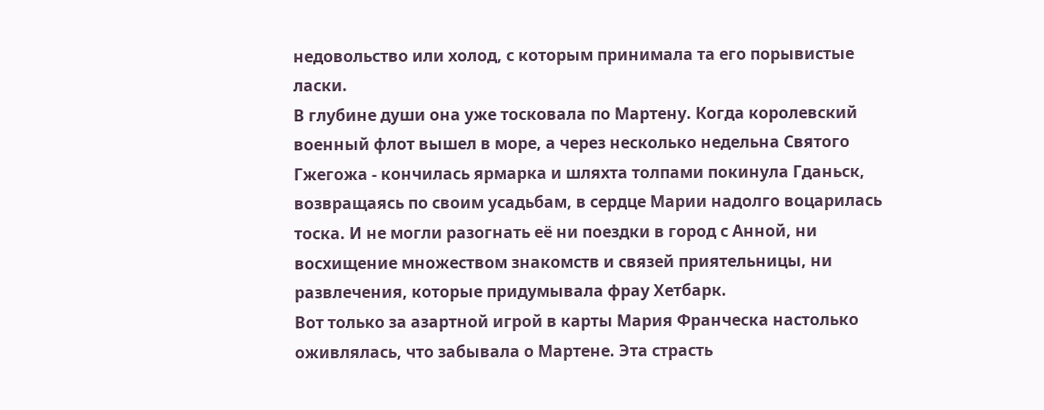недовольство или холод, с которым принимала та его порывистые ласки.
В глубине души она уже тосковала по Мартену. Когда королевский военный флот вышел в море, а через несколько недельна Святого Гжегожа - кончилась ярмарка и шляхта толпами покинула Гданьск, возвращаясь по своим усадьбам, в сердце Марии надолго воцарилась тоска. И не могли разогнать её ни поездки в город с Анной, ни восхищение множеством знакомств и связей приятельницы, ни развлечения, которые придумывала фрау Хетбарк.
Вот только за азартной игрой в карты Мария Франческа настолько оживлялась, что забывала о Мартене. Эта страсть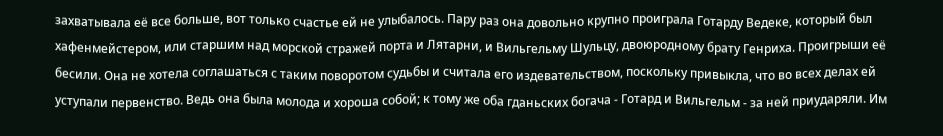захватывала её все больше, вот только счастье ей не улыбалось. Пару раз она довольно крупно проиграла Готарду Ведеке, который был хафенмейстером, или старшим над морской стражей порта и Лятарни, и Вильгельму Шульцу, двоюродному брату Генриха. Проигрыши её бесили. Она не хотела соглашаться с таким поворотом судьбы и считала его издевательством, поскольку привыкла, что во всех делах ей уступали первенство. Ведь она была молода и хороша собой; к тому же оба гданьских богача - Готард и Вильгельм - за ней приударяли. Им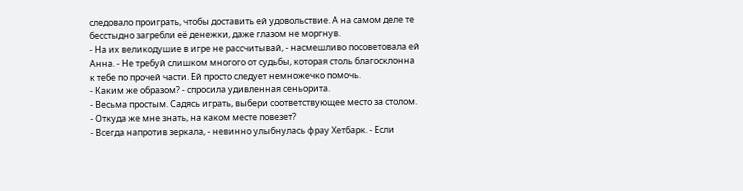следовало проиграть, чтобы доставить ей удовольствие. А на самом деле те бесстыдно загребли её денежки, даже глазом не моргнув.
- На их великодушие в игре не рассчитывай, - насмешливо посоветовала ей Анна. - Не требуй слишком многого от судьбы, которая столь благосклонна к тебе по прочей части. Ей просто следует немножечко помочь.
- Каким же образом? - спросила удивленная сеньорита.
- Весьма простым. Садясь играть, выбери соответствующее место за столом.
- Откуда же мне знать, на каком месте повезет?
- Всегда напротив зеркала, - невинно улыбнулась фрау Хетбарк. - Если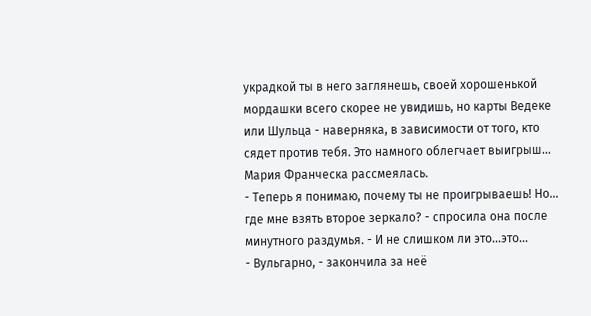украдкой ты в него заглянешь, своей хорошенькой мордашки всего скорее не увидишь, но карты Ведеке или Шульца - наверняка, в зависимости от того, кто сядет против тебя. Это намного облегчает выигрыш...
Мария Франческа рассмеялась.
- Теперь я понимаю, почему ты не проигрываешь! Но... где мне взять второе зеркало? - спросила она после минутного раздумья. - И не слишком ли это...это...
- Вульгарно, - закончила за неё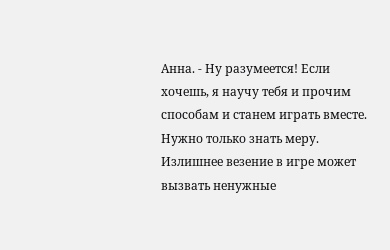Анна. - Ну разумеется! Если хочешь, я научу тебя и прочим способам и станем играть вместе. Нужно только знать меру. Излишнее везение в игре может вызвать ненужные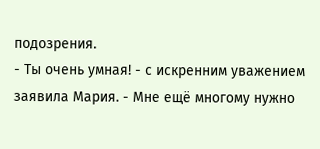подозрения.
- Ты очень умная! - с искренним уважением заявила Мария. - Мне ещё многому нужно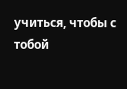учиться, чтобы с тобой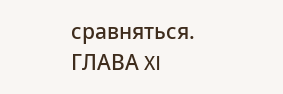сравняться.
ГЛАВА XI